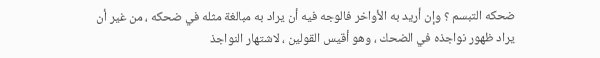ضحكه التبسم ؟ وإن أريد به الأواخر فالوجه فيه أن يراد به مبالغة مثله في ضحكه ، من غير أن
يراد ظهور نواجذه في الضحك ، وهو أقيس القولين ، لاشتهار النواجذ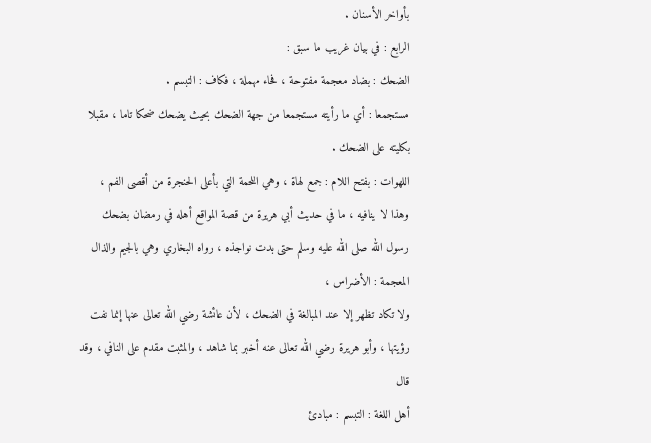بأواخر الأسنان .
الرابع : في بيان غريب ما سبق :
الضحك : بضاد معجمة مفتوحة ، فحاء مهملة ، فكاف : التبسم .
مستجمعا : أي ما رأيته مستجمعا من جهة الضحك بحيث يضحك ضحكا تاما ، مقبلا
بكليته على الضحك .
اللهوات : بفتح اللام : جمع لهاة ، وهي اللحمة التي بأعلى الحنجرة من أقصى الفم ،
وهذا لا ينافيه ، ما في حديث أبي هريرة من قصة المواقع أهله في رمضان بضحك
رسول الله صلى الله عليه وسلم حتى بدت نواجذه ، رواه البخاري وهي بالجيم والذال المعجمة : الأضراس ،
ولا تكاد تظهر إلا عند المبالغة في الضحك ، لأن عائشة رضي الله تعالى عنها إنما نفت
رؤيتها ، وأبو هريرة رضي الله تعالى عنه أخبر بما شاهد ، والمثبت مقدم على النافي ، وقد قال
أهل اللغة : التبسم : مبادئ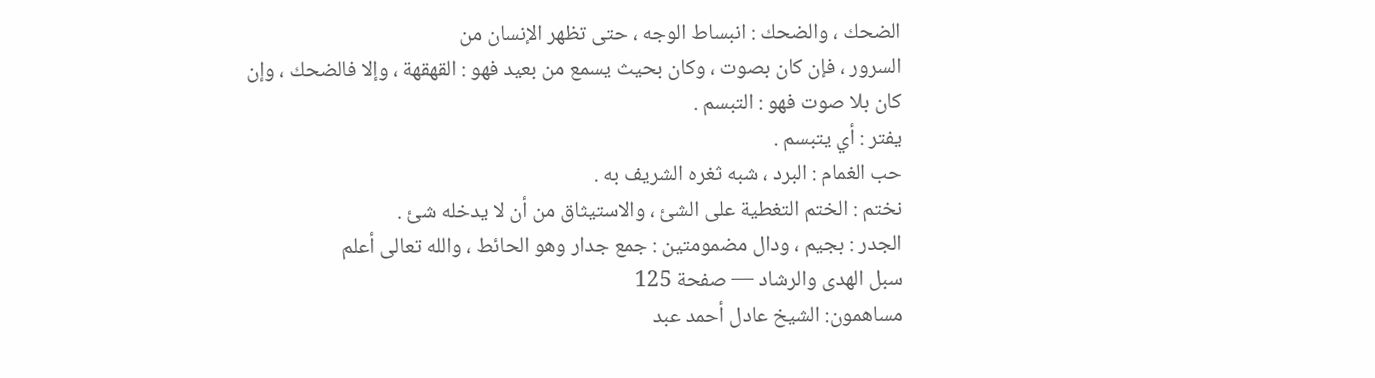الضحك ، والضحك : انبساط الوجه ، حتى تظهر الإنسان من
السرور ، فإن كان بصوت ، وكان بحيث يسمع من بعيد فهو : القهقهة ، وإلا فالضحك ، وإن
كان بلا صوت فهو : التبسم .
يفتر : أي يتبسم .
حب الغمام : البرد ، شبه ثغره الشريف به .
نختم : الختم التغطية على الشئ ، والاستيثاق من أن لا يدخله شئ .
الجدر : بجيم ، ودال مضمومتين : جمع جدار وهو الحائط ، والله تعالى أعلم
سبل الهدى والرشاد — صفحة 125
مساهمون: الشيخ عادل أحمد عبد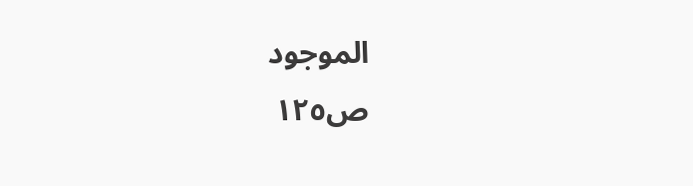الموجود
ص١٢٥